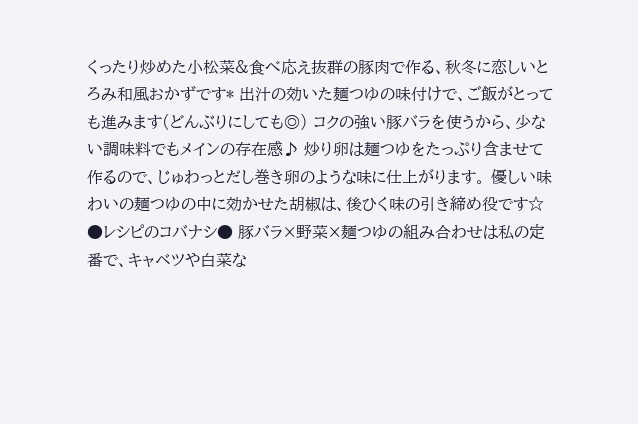くったり炒めた小松菜&食べ応え抜群の豚肉で作る、秋冬に恋しいとろみ和風おかずです* 出汁の効いた麺つゆの味付けで、ご飯がとっても進みます(どんぶりにしても◎) コクの強い豚バラを使うから、少ない調味料でもメインの存在感♪ 炒り卵は麺つゆをたっぷり含ませて作るので、じゅわっとだし巻き卵のような味に仕上がります。 優しい味わいの麺つゆの中に効かせた胡椒は、後ひく味の引き締め役です☆ ●レシピのコバナシ● 豚バラ×野菜×麺つゆの組み合わせは私の定番で、キャベツや白菜な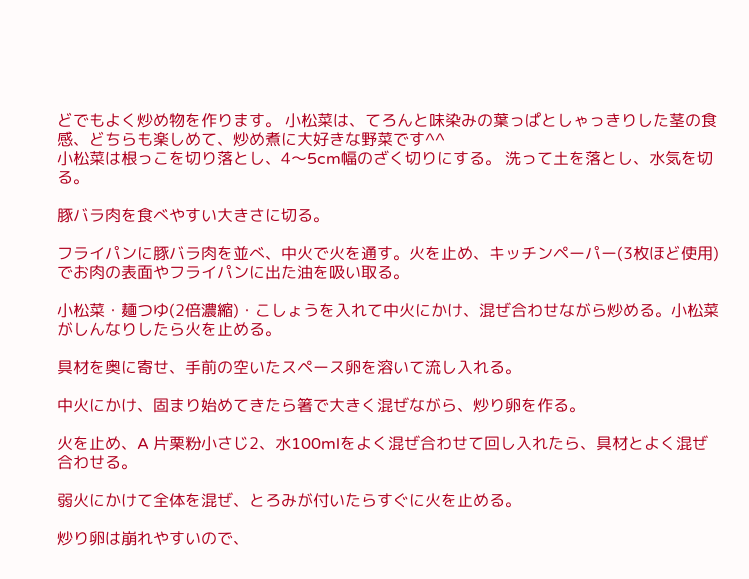どでもよく炒め物を作ります。 小松菜は、てろんと味染みの葉っぱとしゃっきりした茎の食感、どちらも楽しめて、炒め煮に大好きな野菜です^^
小松菜は根っこを切り落とし、4〜5cm幅のざく切りにする。 洗って土を落とし、水気を切る。

豚バラ肉を食べやすい大きさに切る。

フライパンに豚バラ肉を並べ、中火で火を通す。火を止め、キッチンペーパー(3枚ほど使用)でお肉の表面やフライパンに出た油を吸い取る。

小松菜・麺つゆ(2倍濃縮)・こしょうを入れて中火にかけ、混ぜ合わせながら炒める。小松菜がしんなりしたら火を止める。

具材を奥に寄せ、手前の空いたスペース卵を溶いて流し入れる。

中火にかけ、固まり始めてきたら箸で大きく混ぜながら、炒り卵を作る。

火を止め、A 片栗粉小さじ2、水100mlをよく混ぜ合わせて回し入れたら、具材とよく混ぜ合わせる。

弱火にかけて全体を混ぜ、とろみが付いたらすぐに火を止める。

炒り卵は崩れやすいので、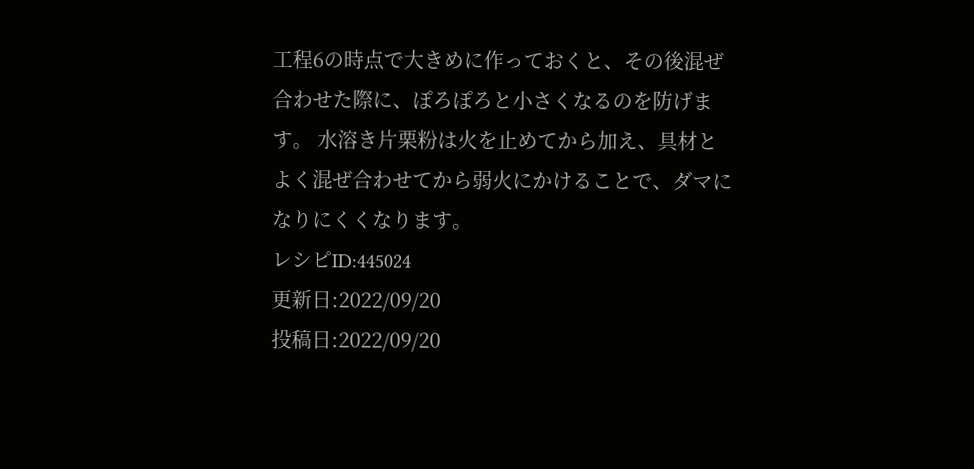工程6の時点で大きめに作っておくと、その後混ぜ合わせた際に、ぽろぽろと小さくなるのを防げます。 水溶き片栗粉は火を止めてから加え、具材とよく混ぜ合わせてから弱火にかけることで、ダマになりにくくなります。
レシピID:445024
更新日:2022/09/20
投稿日:2022/09/20